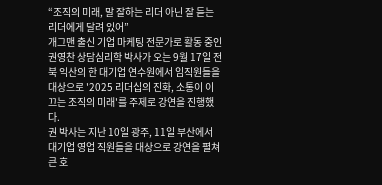“조직의 미래, 말 잘하는 리더 아닌 잘 듣는 리더에게 달려 있어”
개그맨 출신 기업 마케팅 전문가로 활동 중인 권영찬 상담심리학 박사가 오는 9월 17일 전북 익산의 한 대기업 연수원에서 임직원들을 대상으로 '2025 리더십의 진화, 소통이 이끄는 조직의 미래'를 주제로 강연을 진행했다.
권 박사는 지난 10일 광주, 11일 부산에서 대기업 영업 직원들을 대상으로 강연을 펼쳐 큰 호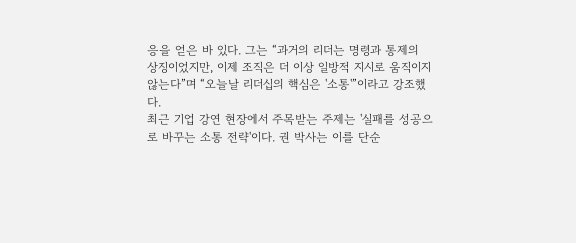응을 얻은 바 있다. 그는 “과거의 리더는 명령과 통제의 상징이었지만, 이제 조직은 더 이상 일방적 지시로 움직이지 않는다”며 “오늘날 리더십의 핵심은 '소통'”이라고 강조했다.
최근 기업 강연 현장에서 주목받는 주제는 '실패를 성공으로 바꾸는 소통 전략'이다. 권 박사는 이를 단순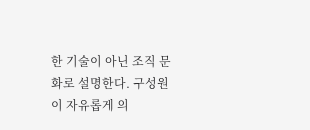한 기술이 아닌 조직 문화로 설명한다. 구성원이 자유롭게 의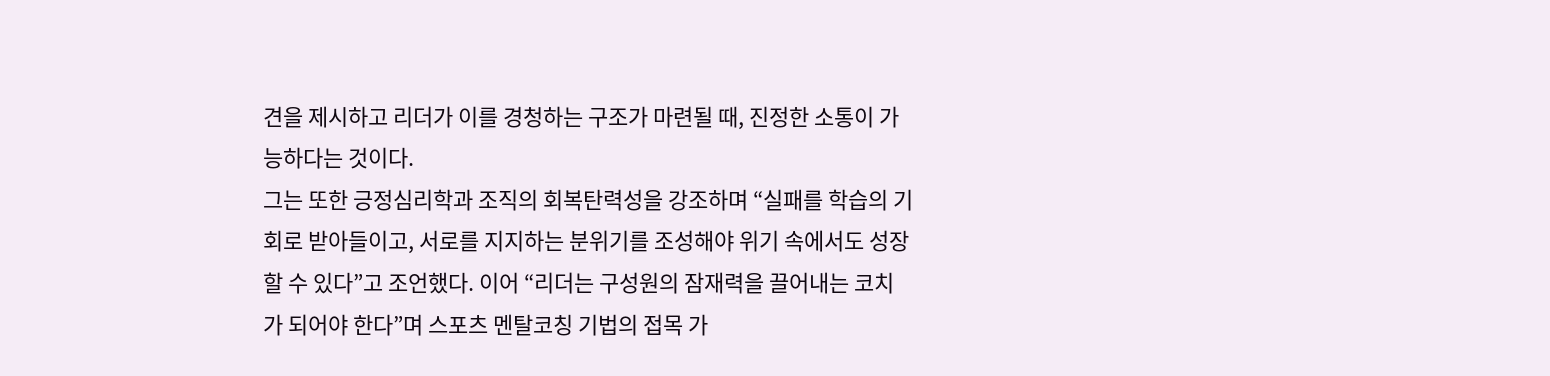견을 제시하고 리더가 이를 경청하는 구조가 마련될 때, 진정한 소통이 가능하다는 것이다.
그는 또한 긍정심리학과 조직의 회복탄력성을 강조하며 “실패를 학습의 기회로 받아들이고, 서로를 지지하는 분위기를 조성해야 위기 속에서도 성장할 수 있다”고 조언했다. 이어 “리더는 구성원의 잠재력을 끌어내는 코치가 되어야 한다”며 스포츠 멘탈코칭 기법의 접목 가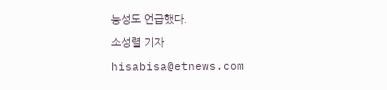능성도 언급했다.
소성렬 기자 hisabisa@etnews.com